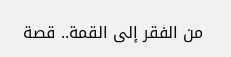من الفقر إلى القمة.. قصة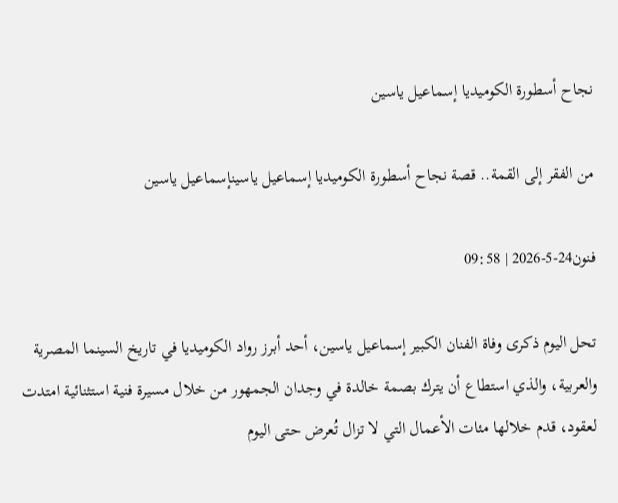نجاح أسطورة الكوميديا إسماعيل ياسين

من الفقر إلى القمة.. قصة نجاح أسطورة الكوميديا إسماعيل ياسينإسماعيل ياسين

فنون24-5-2026 | 09:58

تحل اليوم ذكرى وفاة الفنان الكبير إسماعيل ياسين، أحد أبرز رواد الكوميديا في تاريخ السينما المصرية والعربية، والذي استطاع أن يترك بصمة خالدة في وجدان الجمهور من خلال مسيرة فنية استثنائية امتدت لعقود، قدم خلالها مئات الأعمال التي لا تزال تُعرض حتى اليوم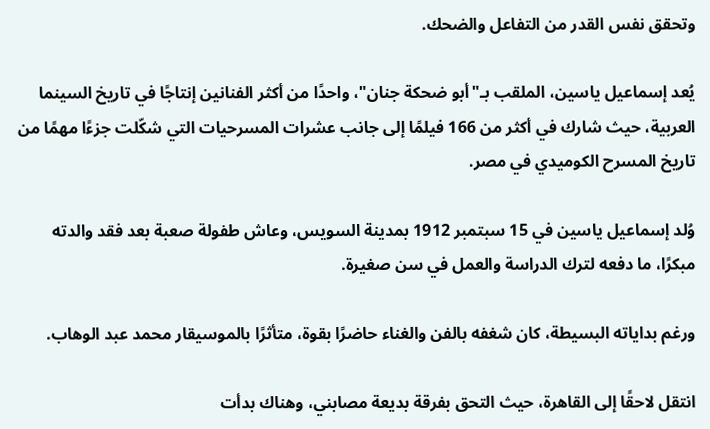وتحقق نفس القدر من التفاعل والضحك.

يُعد إسماعيل ياسين، الملقب بـ"أبو ضحكة جنان"، واحدًا من أكثر الفنانين إنتاجًا في تاريخ السينما العربية، حيث شارك في أكثر من 166 فيلمًا إلى جانب عشرات المسرحيات التي شكّلت جزءًا مهمًا من تاريخ المسرح الكوميدي في مصر.

وُلد إسماعيل ياسين في 15 سبتمبر 1912 بمدينة السويس، وعاش طفولة صعبة بعد فقد والدته مبكرًا، ما دفعه لترك الدراسة والعمل في سن صغيرة.

ورغم بداياته البسيطة، كان شغفه بالفن والغناء حاضرًا بقوة، متأثرًا بالموسيقار محمد عبد الوهاب.

انتقل لاحقًا إلى القاهرة، حيث التحق بفرقة بديعة مصابني، وهناك بدأت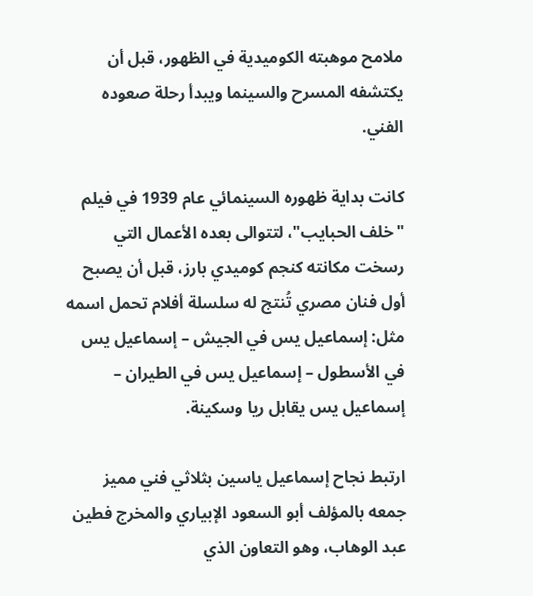ملامح موهبته الكوميدية في الظهور، قبل أن يكتشفه المسرح والسينما ويبدأ رحلة صعوده الفني.

كانت بداية ظهوره السينمائي عام 1939 في فيلم "خلف الحبايب"، لتتوالى بعده الأعمال التي رسخت مكانته كنجم كوميدي بارز، قبل أن يصبح أول فنان مصري تُنتج له سلسلة أفلام تحمل اسمه مثل: إسماعيل يس في الجيش – إسماعيل يس في الأسطول – إسماعيل يس في الطيران – إسماعيل يس يقابل ريا وسكينة.

ارتبط نجاح إسماعيل ياسين بثلاثي فني مميز جمعه بالمؤلف أبو السعود الإبياري والمخرج فطين عبد الوهاب، وهو التعاون الذي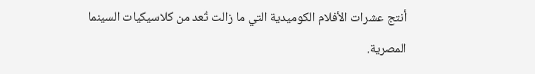أنتج عشرات الأفلام الكوميدية التي ما زالت تُعد من كلاسيكيات السينما المصرية.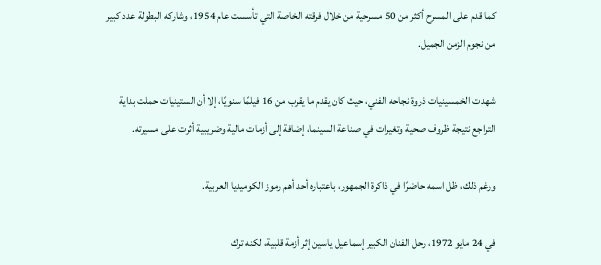كما قدم على المسرح أكثر من 50 مسرحية من خلال فرقته الخاصة التي تأسست عام 1954، وشاركه البطولة عدد كبير من نجوم الزمن الجميل.

شهدت الخمسينيات ذروة نجاحه الفني، حيث كان يقدم ما يقرب من 16 فيلمًا سنويًا، إلا أن الستينيات حملت بداية التراجع نتيجة ظروف صحية وتغيرات في صناعة السينما، إضافة إلى أزمات مالية وضريبية أثرت على مسيرته.

ورغم ذلك، ظل اسمه حاضرًا في ذاكرة الجمهور، باعتباره أحد أهم رموز الكوميديا العربية.

في 24 مايو 1972، رحل الفنان الكبير إسماعيل ياسين إثر أزمة قلبية، لكنه ترك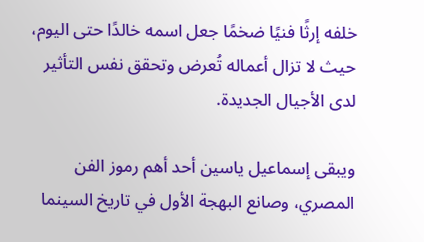خلفه إرثًا فنيًا ضخمًا جعل اسمه خالدًا حتى اليوم، حيث لا تزال أعماله تُعرض وتحقق نفس التأثير لدى الأجيال الجديدة.

ويبقى إسماعيل ياسين أحد أهم رموز الفن المصري، وصانع البهجة الأول في تاريخ السينما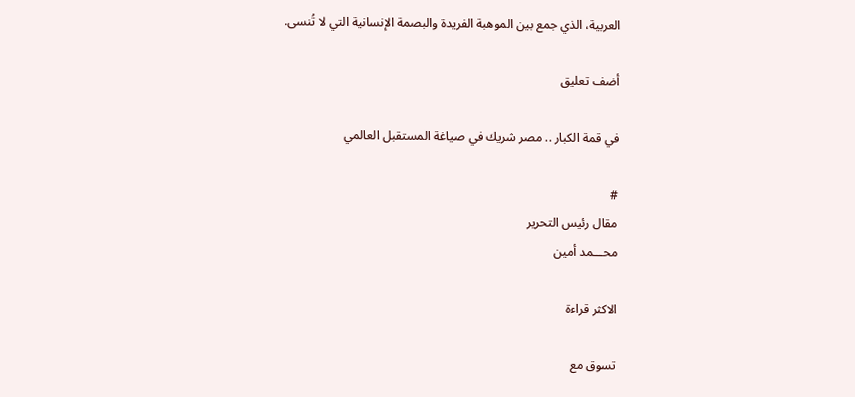العربية، الذي جمع بين الموهبة الفريدة والبصمة الإنسانية التي لا تُنسى.

أضف تعليق

في قمة الكبار .. مصر شريك في صياغة المستقبل العالمي

#
مقال رئيس التحرير
محـــمد أمين

الاكثر قراءة

تسوق مع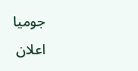جوميا
اعلان